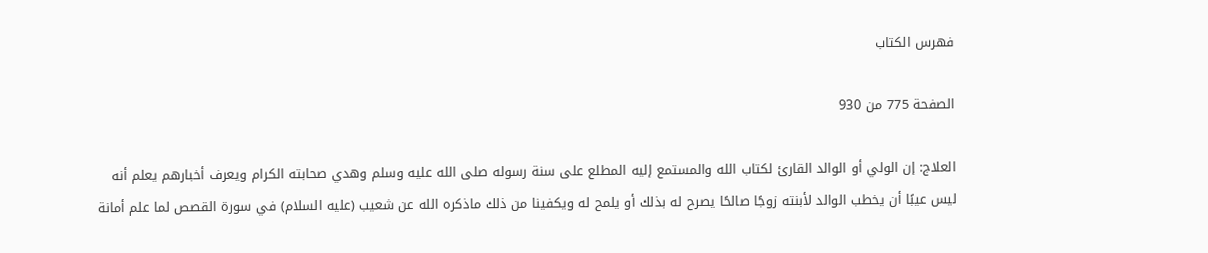فهرس الكتاب

الصفحة 775 من 930

العلاج: إن الولي أو الوالد القارئ لكتاب الله والمستمع إليه المطلع على سنة رسوله صلى الله عليه وسلم وهدي صحابته الكرام ويعرف أخبارهم يعلم أنه ليس عيبًا أن يخطب الوالد لأبنته زوجًا صالحًا يصرح له بذلك أو يلمح له ويكفينا من ذلك ماذكره الله عن شعيب (عليه السلام) في سورة القصص لما علم أمانة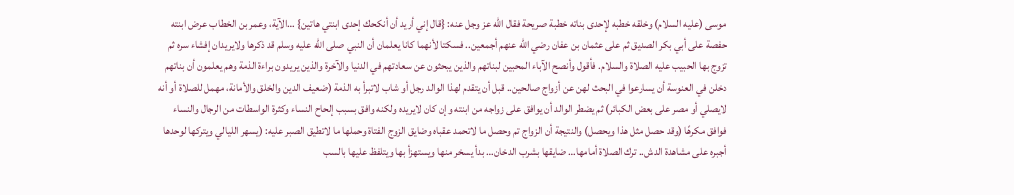موسى (عليه السلام) وخلقه خطبه لإحدى بناته خطبة صريحة فقال الله عز وجل عنه: {قال إني أريد أن أنكحك إحدى ابنتي هاتين} …الآية، وعمر بن الخطاب عرض ابنته حفصة على أبي بكر الصديق ثم على عثمان بن عفان رضي الله عنهم أجمعين.. فسكتا لأنهما كانا يعلمان أن النبي صلى الله عليه وسلم قد ذكرها ولايريدان إفشاء سره ثم تزوج بها الحبيب عليه الصلاة والسلام. فأقول وأنصح الآباء المحبين لبناتهم والذين يبحثون عن سعادتهم في الدنيا والآخرة والذين يريدون براءة الذمة وهم يعلمون أن بناتهم دخلن في العنوسة أن يسارعوا في البحث لهن عن أزواج صالحين.. قبل أن يتقدم لهذا الوالد رجل أو شاب لاتبرأ به الذمة (ضعيف الدين والخلق والأمانة، مهمل للصلاة أو أنه لايصلي أو مصر على بعض الكبائر) ثم يضطر الوالد أن يوافق على زواجه من ابنته وإن كان لايريده ولكنه وافق بسبب إلحاح النساء وكثرة الواسطات من الرجال والنساء فوافق مكرهًا (وقد حصل مثل هذا ويحصل) والنتيجة أن الزواج تم وحصل ما لاتحمد عقباه وضايق الزوج الفتاة وحملها ما لاتطيق الصبر عليه: (يسهر الليالي ويتركها لوحدها أجبره على مشاهدة الدش.. ترك الصلاة أمامها… ضايقها بشرب الدخان… بدأ يسخر منها ويستهزأ بها ويتلفظ عليها بالسب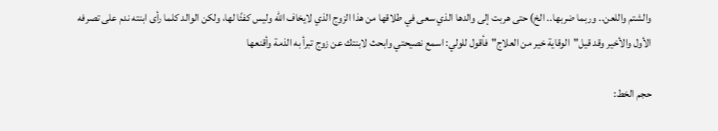والشتم واللعن.. وربما ضربها.. الخ) حتى هربت إلى والدها الذي سعى في طلاقها من هذا الزوج الذي لايخاف الله وليس كفئًا لها، ولكن الوالد كلما رأى ابنته ندم على تصرفه الأول والأخير وقد قيل"الوقاية خير من العلاج"فأقول للولي: اسمع نصيحتي وابحث لابنتك عن زوج تبرأ به الذمة وأقنعها

حجم الخط: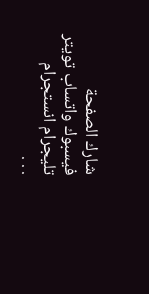شارك الصفحة
فيسبوك واتساب تويتر تليجرام انستجرام
. . .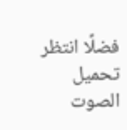فضلًا انتظر تحميل الصوت